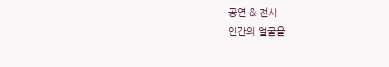공연 & 전시
인간의 얼굴을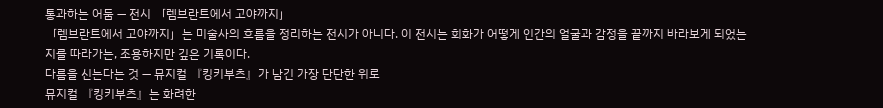통과하는 어둠 — 전시 「렘브란트에서 고야까지」
「렘브란트에서 고야까지」는 미술사의 흐름을 정리하는 전시가 아니다. 이 전시는 회화가 어떻게 인간의 얼굴과 감정을 끝까지 바라보게 되었는지를 따라가는, 조용하지만 깊은 기록이다.
다름을 신는다는 것 — 뮤지컬 『킹키부츠』가 남긴 가장 단단한 위로
뮤지컬 『킹키부츠』는 화려한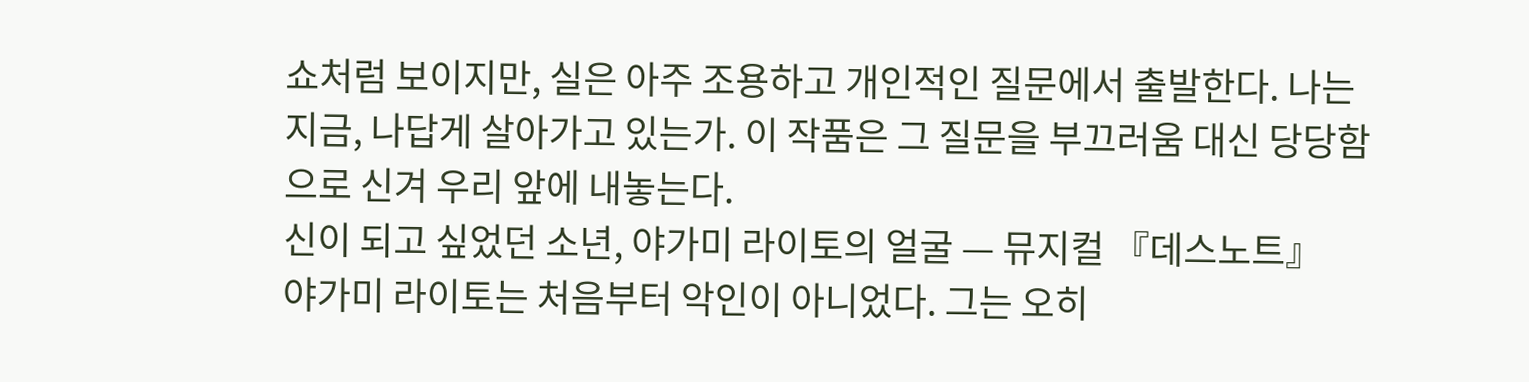쇼처럼 보이지만, 실은 아주 조용하고 개인적인 질문에서 출발한다. 나는 지금, 나답게 살아가고 있는가. 이 작품은 그 질문을 부끄러움 대신 당당함으로 신겨 우리 앞에 내놓는다.
신이 되고 싶었던 소년, 야가미 라이토의 얼굴 — 뮤지컬 『데스노트』
야가미 라이토는 처음부터 악인이 아니었다. 그는 오히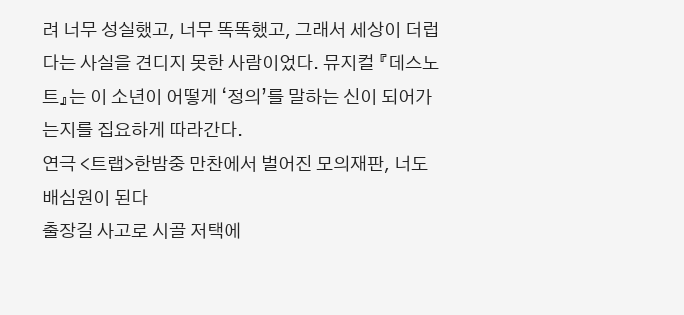려 너무 성실했고, 너무 똑똑했고, 그래서 세상이 더럽다는 사실을 견디지 못한 사람이었다. 뮤지컬 『데스노트』는 이 소년이 어떻게 ‘정의’를 말하는 신이 되어가는지를 집요하게 따라간다.
연극 <트랩>한밤중 만찬에서 벌어진 모의재판, 너도 배심원이 된다
출장길 사고로 시골 저택에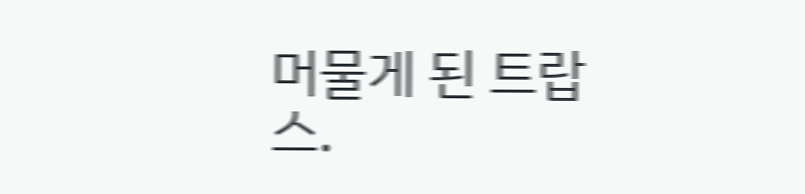머물게 된 트랍스.